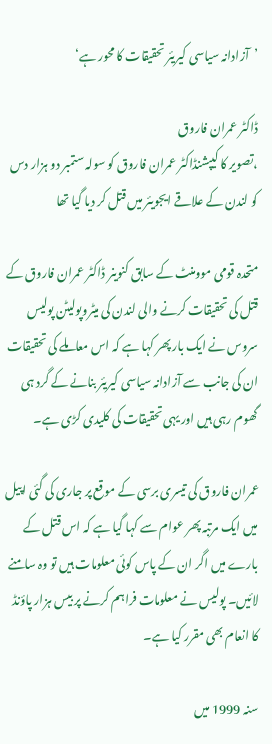’آزادانہ سیاسی کیریئر تحقیقات کا محور ہے‘

ڈاکٹر عمران فاروق
،تصویر کا کیپشنڈاکٹر عمران فاروق کو سولہ ستمبر دو ہزار دس کو لندن کے علاقے ایجویئر میں قتل کر دیا گیا تھا

متحدہ قومی موومنٹ کے سابق کنوینر ڈاکٹر عمران فاروق کے قتل کی تحقیقات کرنے والی لندن کی میٹروپولیٹن پولیس سروس نے ایک بار پھر کہا ہے کہ اس معاملے کی تحقیقات ان کی جانب سے آزادانہ سیاسی کیریئر بنانے کے گرد ہی گھوم رہی ہیں اور یہی تحقیقات کی کلیدی کڑی ہے۔

عمران فاروق کی تیسری برسی کے موقع پر جاری کی گئی اپیل میں ایک مرتبہ پھر عوام سے کہا گیا ہے کہ اس قتل کے بارے میں اگر ان کے پاس کوئی معلومات ہیں تو وہ سامنے لائیں۔ پولیس نے معلومات فراہم کرنے پر بیس ہزار پاؤنڈ کا انعام بھی مقرر کیا ہے۔

سنہ 1999 میں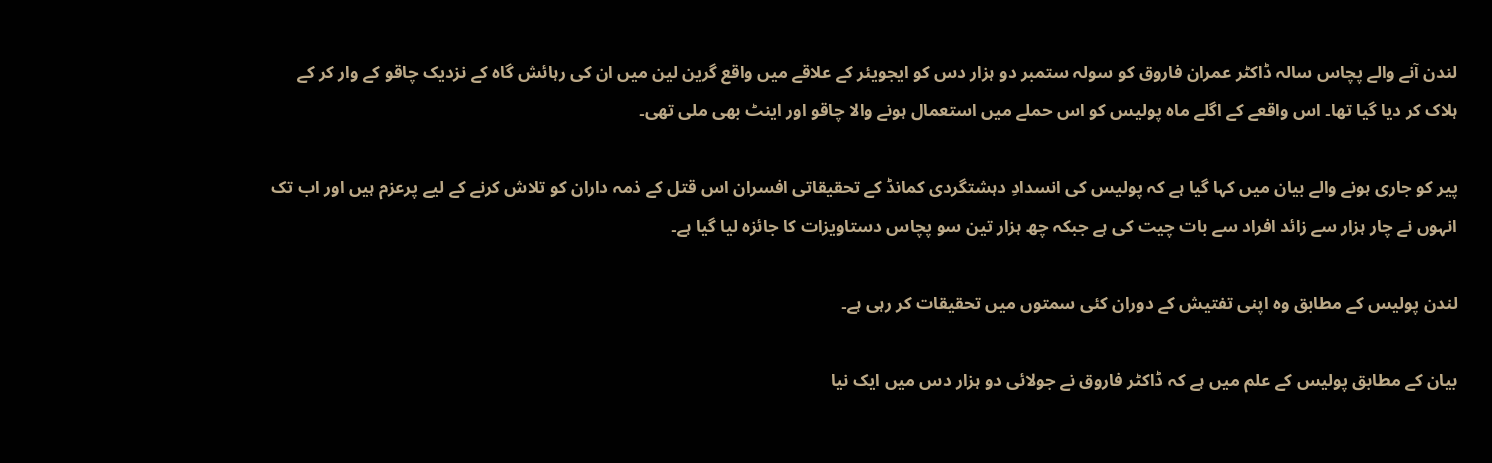لندن آنے والے پچاس سالہ ڈاکٹر عمران فاروق کو سولہ ستمبر دو ہزار دس کو ایجویئر کے علاقے میں واقع گرین لین میں ان کی رہائش گاہ کے نزدیک چاقو کے وار کر کے ہلاک کر دیا گیا تھا۔ اس واقعے کے اگلے ماہ پولیس کو اس حملے میں استعمال ہونے والا چاقو اور اینٹ بھی ملی تھی۔

پیر کو جاری ہونے والے بیان میں کہا گیا ہے کہ پولیس کی انسدادِ دہشتگردی کمانڈ کے تحقیقاتی افسران اس قتل کے ذمہ داران کو تلاش کرنے کے لیے پرعزم ہیں اور اب تک انہوں نے چار ہزار سے زائد افراد سے بات چیت کی ہے جبکہ چھ ہزار تین سو پچاس دستاویزات کا جائزہ لیا گیا ہے۔

لندن پولیس کے مطابق وہ اپنی تفتیش کے دوران کئی سمتوں میں تحقیقات کر رہی ہے۔

بیان کے مطابق پولیس کے علم میں ہے کہ ڈاکٹر فاروق نے جولائی دو ہزار دس میں ایک نیا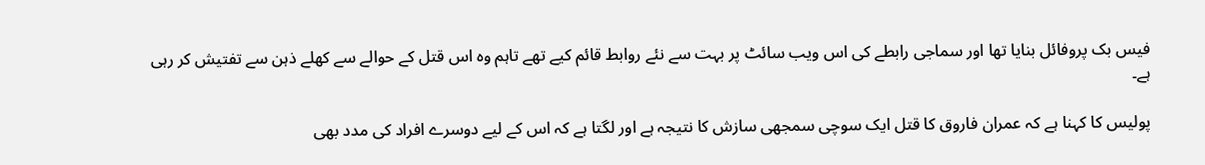فیس بک پروفائل بنایا تھا اور سماجی رابطے کی اس ویب سائٹ پر بہت سے نئے روابط قائم کیے تھے تاہم وہ اس قتل کے حوالے سے کھلے ذہن سے تفتیش کر رہی ہے۔

پولیس کا کہنا ہے کہ عمران فاروق کا قتل ایک سوچی سمجھی سازش کا نتیجہ ہے اور لگتا ہے کہ اس کے لیے دوسرے افراد کی مدد بھی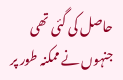حاصل کی گئی تھی جنہوں نے ممکنہ طور پر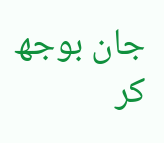جان بوجھ کر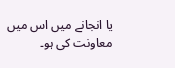یا انجانے میں اس میں معاونت کی ہو۔